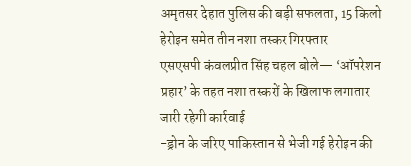अमृतसर देहात पुलिस की बड़ी सफलता, 15 किलो हेरोइन समेत तीन नशा तस्कर गिरफ्तार
एसएसपी कंवलप्रीत सिंह चहल बोले— ‘ऑपरेशन प्रहार’ के तहत नशा तस्करों के खिलाफ लगातार जारी रहेगी कार्रवाई
-ड्रोन के जरिए पाकिस्तान से भेजी गई हेरोइन की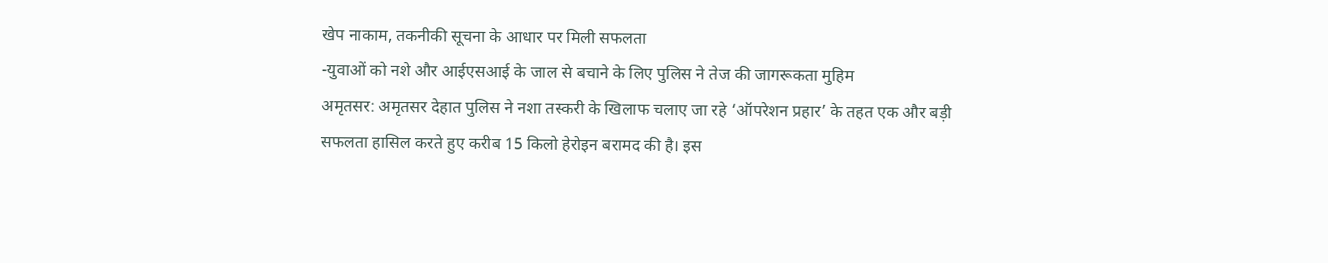खेप नाकाम, तकनीकी सूचना के आधार पर मिली सफलता
-युवाओं को नशे और आईएसआई के जाल से बचाने के लिए पुलिस ने तेज की जागरूकता मुहिम
अमृतसर: अमृतसर देहात पुलिस ने नशा तस्करी के खिलाफ चलाए जा रहे ‘ऑपरेशन प्रहार’ के तहत एक और बड़ी सफलता हासिल करते हुए करीब 15 किलो हेरोइन बरामद की है। इस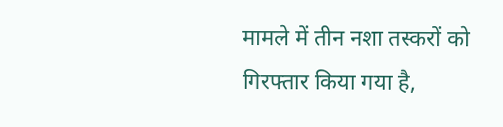मामले में तीन नशा तस्करों को गिरफ्तार किया गया है,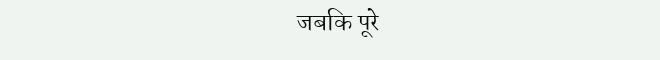जबकि पूरे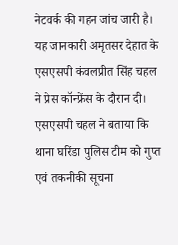नेटवर्क की गहन जांच जारी है। यह जानकारी अमृतसर देहात के एसएसपी कंवलप्रीत सिंह चहल ने प्रेस कॉन्फ्रेंस के दौरान दी।
एसएसपी चहल ने बताया कि थाना घरिंडा पुलिस टीम को गुप्त एवं तकनीकी सूचना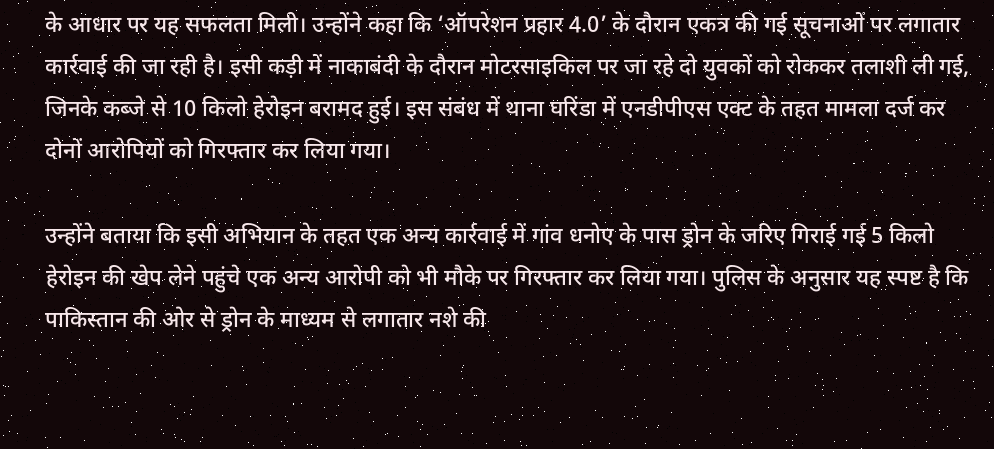के आधार पर यह सफलता मिली। उन्होंने कहा कि ‘ऑपरेशन प्रहार 4.0’ के दौरान एकत्र की गई सूचनाओं पर लगातार कार्रवाई की जा रही है। इसी कड़ी में नाकाबंदी के दौरान मोटरसाइकिल पर जा रहे दो युवकों को रोककर तलाशी ली गई, जिनके कब्जे से 10 किलो हेरोइन बरामद हुई। इस संबंध में थाना घरिंडा में एनडीपीएस एक्ट के तहत मामला दर्ज कर दोनों आरोपियों को गिरफ्तार कर लिया गया।

उन्होंने बताया कि इसी अभियान के तहत एक अन्य कार्रवाई में गांव धनोए के पास ड्रोन के जरिए गिराई गई 5 किलो हेरोइन की खेप लेने पहुंचे एक अन्य आरोपी को भी मौके पर गिरफ्तार कर लिया गया। पुलिस के अनुसार यह स्पष्ट है कि पाकिस्तान की ओर से ड्रोन के माध्यम से लगातार नशे की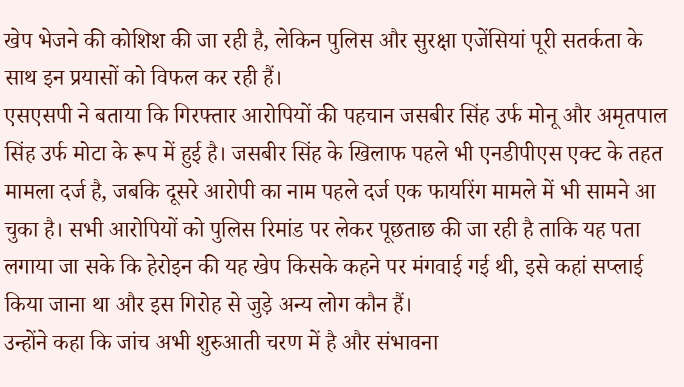खेप भेजने की कोशिश की जा रही है, लेकिन पुलिस और सुरक्षा एजेंसियां पूरी सतर्कता के साथ इन प्रयासों को विफल कर रही हैं।
एसएसपी ने बताया कि गिरफ्तार आरोपियों की पहचान जसबीर सिंह उर्फ मोनू और अमृतपाल सिंह उर्फ मोटा के रूप में हुई है। जसबीर सिंह के खिलाफ पहले भी एनडीपीएस एक्ट के तहत मामला दर्ज है, जबकि दूसरे आरोपी का नाम पहले दर्ज एक फायरिंग मामले में भी सामने आ चुका है। सभी आरोपियों को पुलिस रिमांड पर लेकर पूछताछ की जा रही है ताकि यह पता लगाया जा सके कि हेरोइन की यह खेप किसके कहने पर मंगवाई गई थी, इसे कहां सप्लाई किया जाना था और इस गिरोह से जुड़े अन्य लोग कौन हैं।
उन्होंने कहा कि जांच अभी शुरुआती चरण में है और संभावना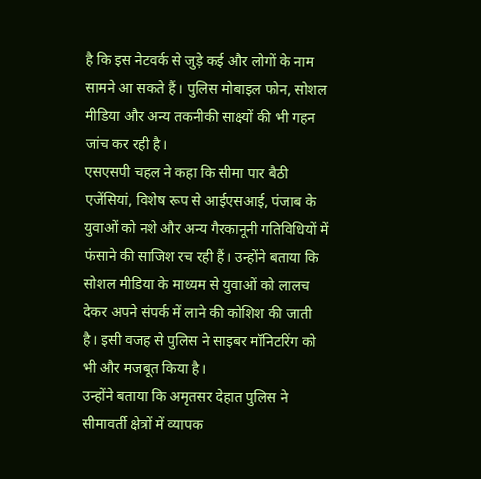है कि इस नेटवर्क से जुड़े कई और लोगों के नाम सामने आ सकते हैं। पुलिस मोबाइल फोन, सोशल मीडिया और अन्य तकनीकी साक्ष्यों की भी गहन जांच कर रही है।
एसएसपी चहल ने कहा कि सीमा पार बैठी एजेंसियां, विशेष रूप से आईएसआई, पंजाब के युवाओं को नशे और अन्य गैरकानूनी गतिविधियों में फंसाने की साजिश रच रही हैं। उन्होंने बताया कि सोशल मीडिया के माध्यम से युवाओं को लालच देकर अपने संपर्क में लाने की कोशिश की जाती है। इसी वजह से पुलिस ने साइबर मॉनिटरिंग को भी और मजबूत किया है।
उन्होंने बताया कि अमृतसर देहात पुलिस ने सीमावर्ती क्षेत्रों में व्यापक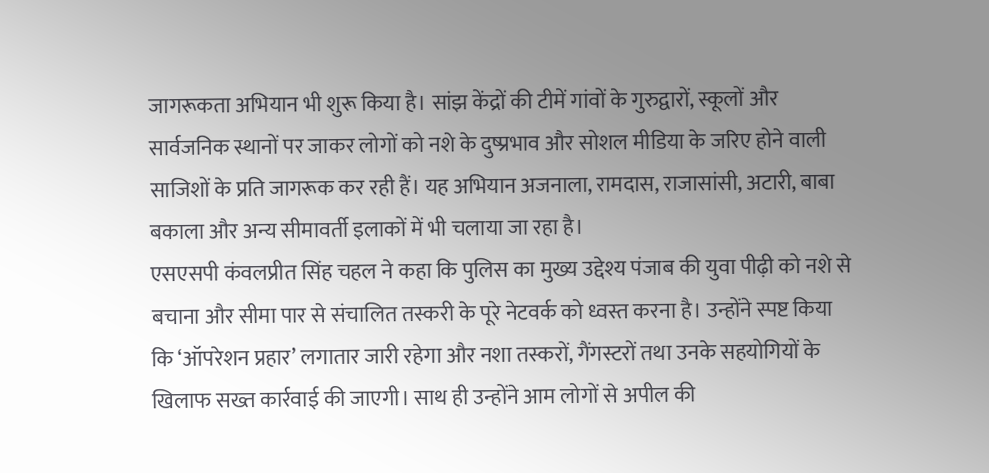जागरूकता अभियान भी शुरू किया है। सांझ केंद्रों की टीमें गांवों के गुरुद्वारों, स्कूलों और सार्वजनिक स्थानों पर जाकर लोगों को नशे के दुष्प्रभाव और सोशल मीडिया के जरिए होने वाली साजिशों के प्रति जागरूक कर रही हैं। यह अभियान अजनाला, रामदास, राजासांसी, अटारी, बाबा बकाला और अन्य सीमावर्ती इलाकों में भी चलाया जा रहा है।
एसएसपी कंवलप्रीत सिंह चहल ने कहा कि पुलिस का मुख्य उद्देश्य पंजाब की युवा पीढ़ी को नशे से बचाना और सीमा पार से संचालित तस्करी के पूरे नेटवर्क को ध्वस्त करना है। उन्होंने स्पष्ट किया कि ‘ऑपरेशन प्रहार’ लगातार जारी रहेगा और नशा तस्करों, गैंगस्टरों तथा उनके सहयोगियों के खिलाफ सख्त कार्रवाई की जाएगी। साथ ही उन्होंने आम लोगों से अपील की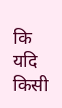कि यदि किसी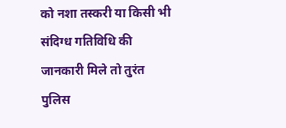को नशा तस्करी या किसी भी संदिग्ध गतिविधि की जानकारी मिले तो तुरंत पुलिस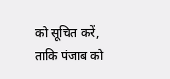को सूचित करें, ताकि पंजाब को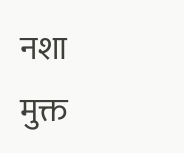नशा मुक्त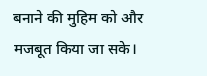बनाने की मुहिम को और मजबूत किया जा सके।